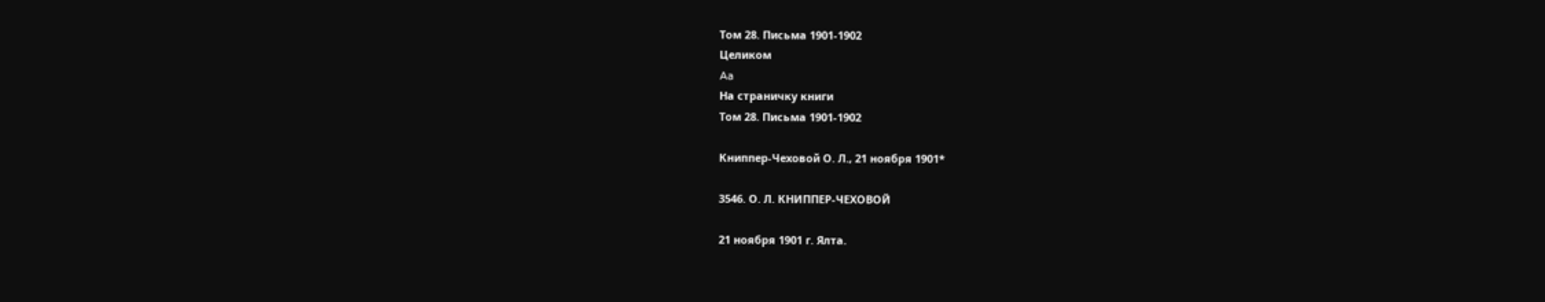Том 28. Письма 1901-1902
Целиком
Aa
На страничку книги
Том 28. Письма 1901-1902

Книппер-Чеховой О. Л., 21 ноября 1901*

3546. О. Л. КНИППЕР-ЧЕХОВОЙ

21 ноября 1901 г. Ялта.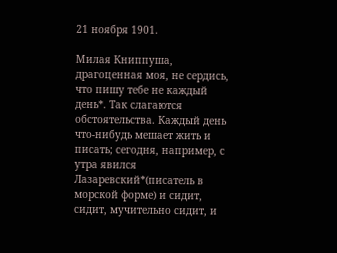21 ноября 1901.

Милая Книппуша, драгоценная моя, не сердись, что пишу тебе не каждый день*. Так слагаются обстоятельства. Каждый день что-нибудь мешает жить и писать; сегодня, например, с утра явился Лазаревский*(писатель в морской форме) и сидит, сидит, мучительно сидит, и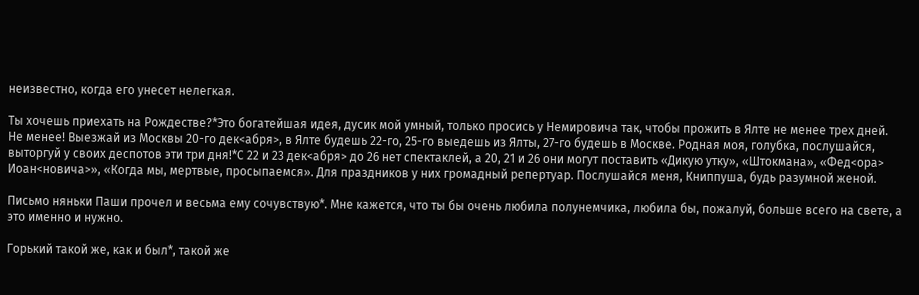неизвестно, когда его унесет нелегкая.

Ты хочешь приехать на Рождестве?*Это богатейшая идея, дусик мой умный, только просись у Немировича так, чтобы прожить в Ялте не менее трех дней. Не менее! Выезжай из Москвы 20-го дек<абря>, в Ялте будешь 22-го, 25-го выедешь из Ялты, 27-го будешь в Москве. Родная моя, голубка, послушайся, выторгуй у своих деспотов эти три дня!*С 22 и 23 дек<абря> до 26 нет спектаклей, а 20, 21 и 26 они могут поставить «Дикую утку», «Штокмана», «Фед<ора> Иоан<новича>», «Когда мы, мертвые, просыпаемся». Для праздников у них громадный репертуар. Послушайся меня, Книппуша, будь разумной женой.

Письмо няньки Паши прочел и весьма ему сочувствую*. Мне кажется, что ты бы очень любила полунемчика, любила бы, пожалуй, больше всего на свете, а это именно и нужно.

Горький такой же, как и был*, такой же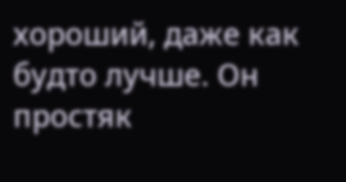хороший, даже как будто лучше. Он простяк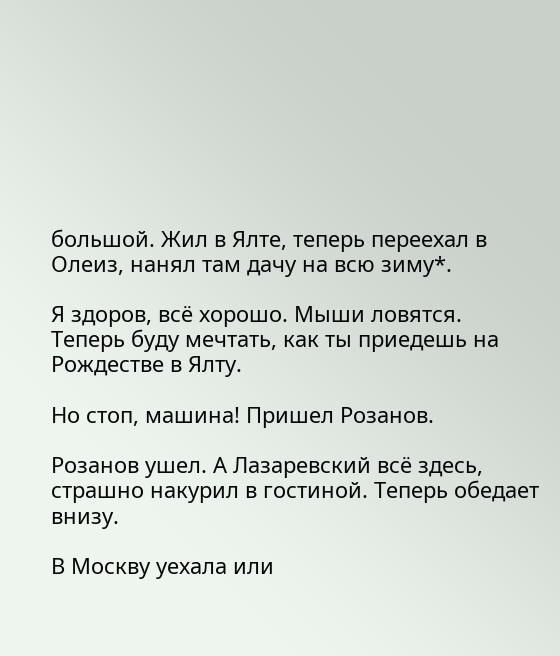большой. Жил в Ялте, теперь переехал в Олеиз, нанял там дачу на всю зиму*.

Я здоров, всё хорошо. Мыши ловятся. Теперь буду мечтать, как ты приедешь на Рождестве в Ялту.

Но стоп, машина! Пришел Розанов.

Розанов ушел. А Лазаревский всё здесь, страшно накурил в гостиной. Теперь обедает внизу.

В Москву уехала или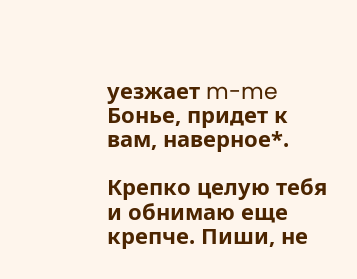уезжает m-me Бонье, придет к вам, наверное*.

Крепко целую тебя и обнимаю еще крепче. Пиши, не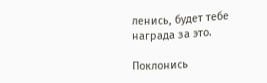ленись, будет тебе награда за это.

Поклонись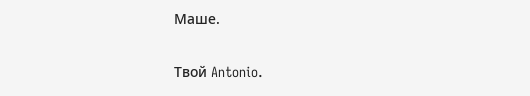Маше.

Твой Antonio.